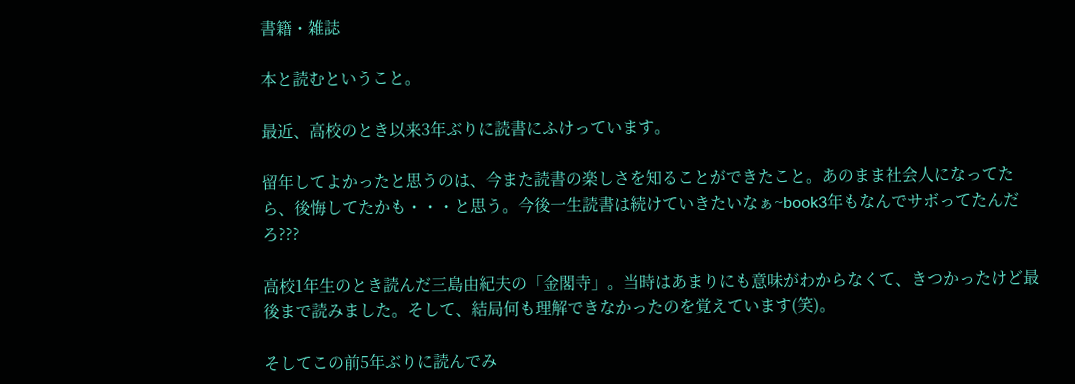書籍・雑誌

本と読むということ。

最近、高校のとき以来3年ぶりに読書にふけっています。

留年してよかったと思うのは、今また読書の楽しさを知ることができたこと。あのまま社会人になってたら、後悔してたかも・・・と思う。今後一生読書は続けていきたいなぁ~book3年もなんでサボってたんだろ???

高校1年生のとき読んだ三島由紀夫の「金閣寺」。当時はあまりにも意味がわからなくて、きつかったけど最後まで読みました。そして、結局何も理解できなかったのを覚えています(笑)。

そしてこの前5年ぶりに読んでみ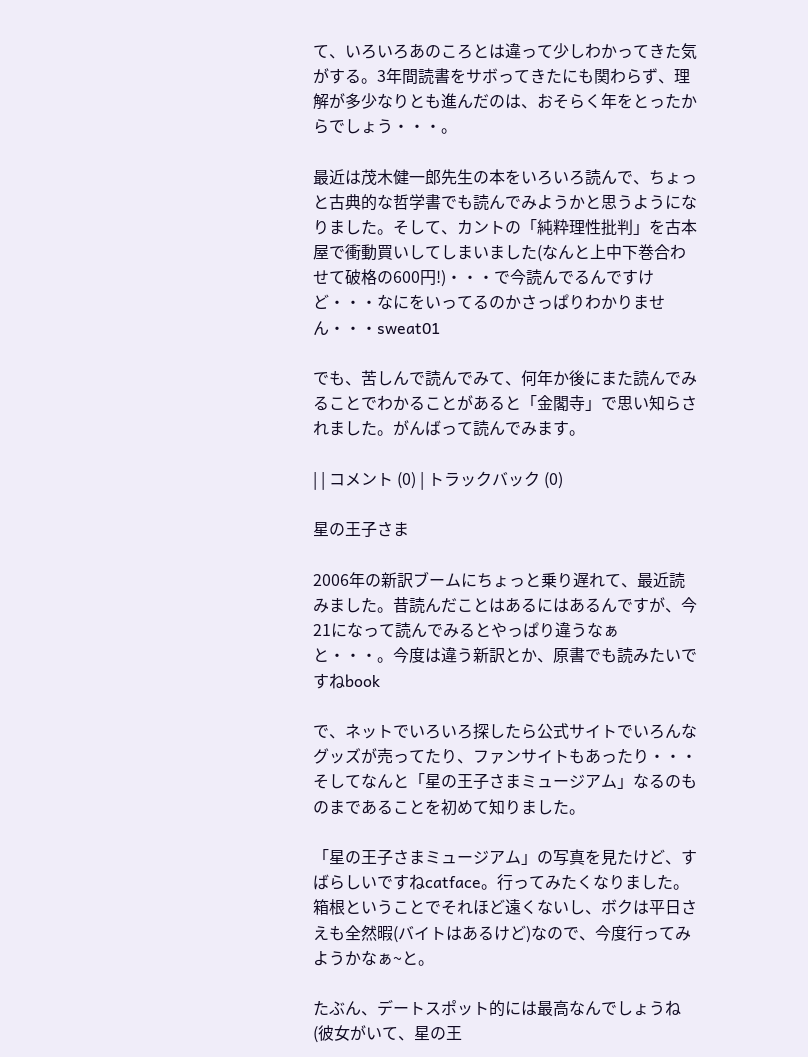て、いろいろあのころとは違って少しわかってきた気がする。3年間読書をサボってきたにも関わらず、理解が多少なりとも進んだのは、おそらく年をとったからでしょう・・・。

最近は茂木健一郎先生の本をいろいろ読んで、ちょっと古典的な哲学書でも読んでみようかと思うようになりました。そして、カントの「純粋理性批判」を古本屋で衝動買いしてしまいました(なんと上中下巻合わせて破格の600円!)・・・で今読んでるんですけど・・・なにをいってるのかさっぱりわかりません・・・sweat01

でも、苦しんで読んでみて、何年か後にまた読んでみることでわかることがあると「金閣寺」で思い知らされました。がんばって読んでみます。

| | コメント (0) | トラックバック (0)

星の王子さま

2006年の新訳ブームにちょっと乗り遅れて、最近読みました。昔読んだことはあるにはあるんですが、今21になって読んでみるとやっぱり違うなぁと・・・。今度は違う新訳とか、原書でも読みたいですねbook

で、ネットでいろいろ探したら公式サイトでいろんなグッズが売ってたり、ファンサイトもあったり・・・そしてなんと「星の王子さまミュージアム」なるのものまであることを初めて知りました。

「星の王子さまミュージアム」の写真を見たけど、すばらしいですねcatface。行ってみたくなりました。箱根ということでそれほど遠くないし、ボクは平日さえも全然暇(バイトはあるけど)なので、今度行ってみようかなぁ~と。

たぶん、デートスポット的には最高なんでしょうね(彼女がいて、星の王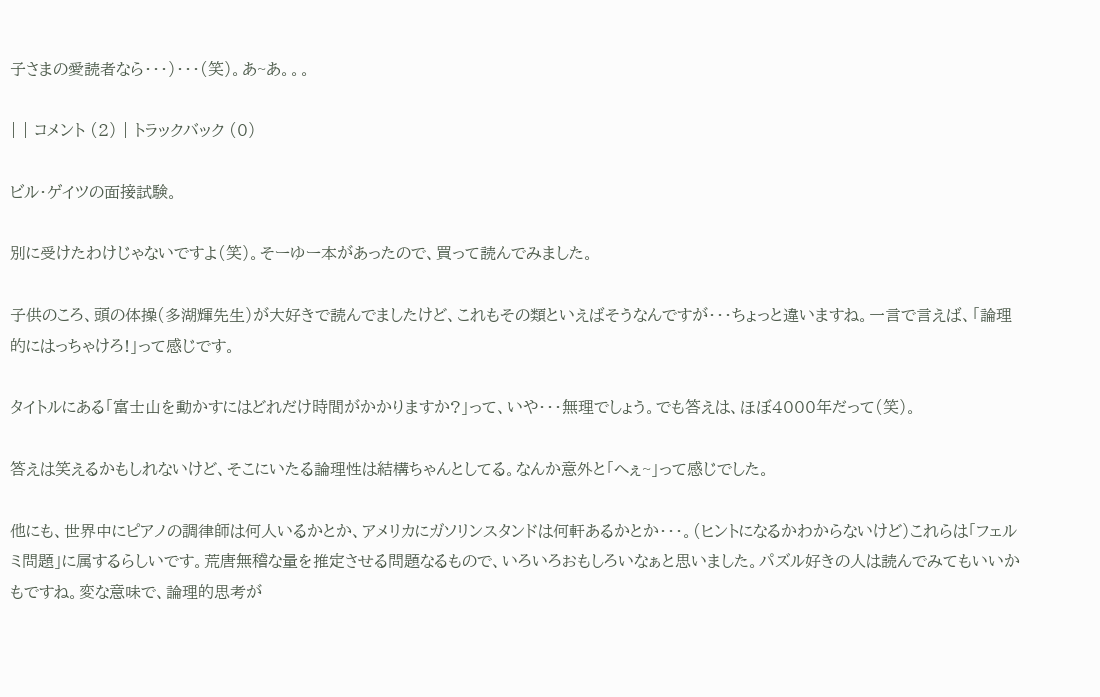子さまの愛読者なら・・・)・・・(笑)。あ~あ。。。

| | コメント (2) | トラックバック (0)

ビル・ゲイツの面接試験。

別に受けたわけじゃないですよ(笑)。そーゆー本があったので、買って読んでみました。

子供のころ、頭の体操(多湖輝先生)が大好きで読んでましたけど、これもその類といえばそうなんですが・・・ちょっと違いますね。一言で言えば、「論理的にはっちゃけろ!」って感じです。

タイトルにある「富士山を動かすにはどれだけ時間がかかりますか?」って、いや・・・無理でしょう。でも答えは、ほぼ4000年だって(笑)。

答えは笑えるかもしれないけど、そこにいたる論理性は結構ちゃんとしてる。なんか意外と「へぇ~」って感じでした。

他にも、世界中にピアノの調律師は何人いるかとか、アメリカにガソリンスタンドは何軒あるかとか・・・。(ヒントになるかわからないけど)これらは「フェルミ問題」に属するらしいです。荒唐無稽な量を推定させる問題なるもので、いろいろおもしろいなぁと思いました。パズル好きの人は読んでみてもいいかもですね。変な意味で、論理的思考が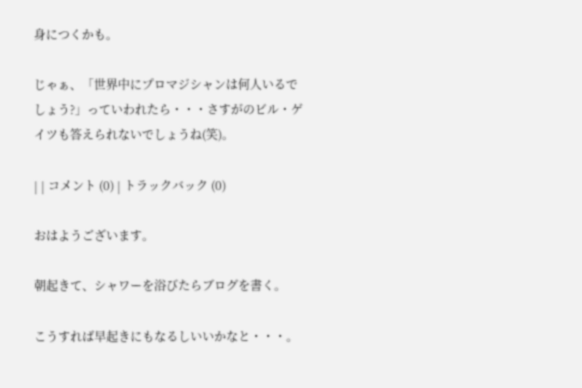身につくかも。

じゃぁ、「世界中にプロマジシャンは何人いるでしょう?」っていわれたら・・・さすがのビル・ゲイツも答えられないでしょうね(笑)。

| | コメント (0) | トラックバック (0)

おはようございます。

朝起きて、シャワーを浴びたらブログを書く。

こうすれば早起きにもなるしいいかなと・・・。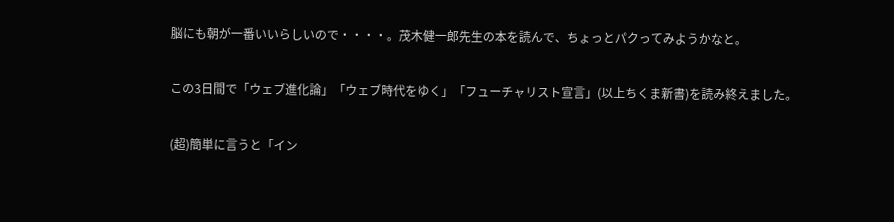脳にも朝が一番いいらしいので・・・・。茂木健一郎先生の本を読んで、ちょっとパクってみようかなと。

この3日間で「ウェブ進化論」「ウェブ時代をゆく」「フューチャリスト宣言」(以上ちくま新書)を読み終えました。

(超)簡単に言うと「イン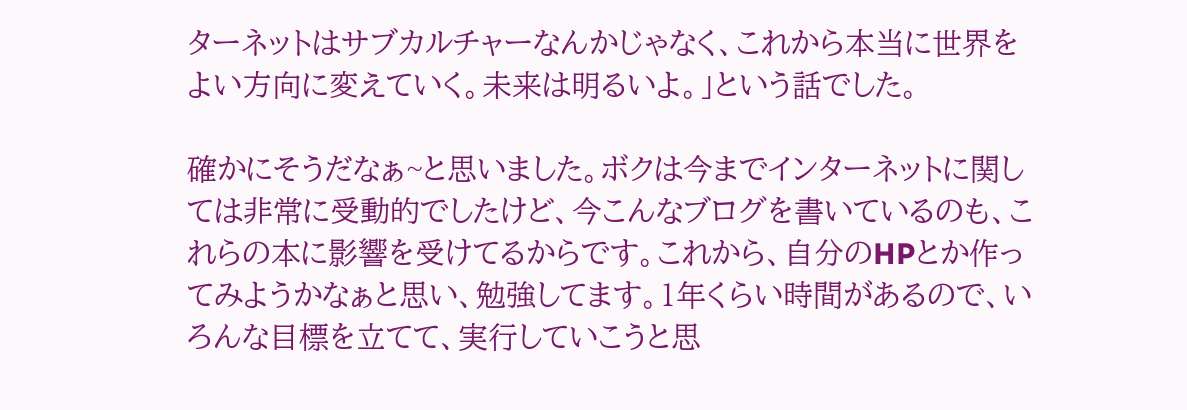ターネットはサブカルチャーなんかじゃなく、これから本当に世界をよい方向に変えていく。未来は明るいよ。」という話でした。

確かにそうだなぁ~と思いました。ボクは今までインターネットに関しては非常に受動的でしたけど、今こんなブログを書いているのも、これらの本に影響を受けてるからです。これから、自分のHPとか作ってみようかなぁと思い、勉強してます。1年くらい時間があるので、いろんな目標を立てて、実行していこうと思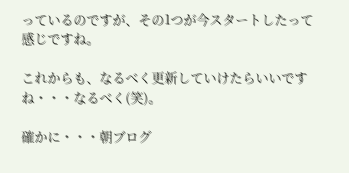っているのですが、その1つが今スタートしたって感じですね。

これからも、なるべく更新していけたらいいですね・・・なるべく(笑)。

確かに・・・朝ブログ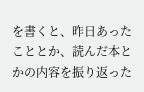を書くと、昨日あったこととか、読んだ本とかの内容を振り返った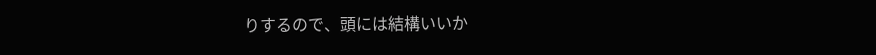りするので、頭には結構いいか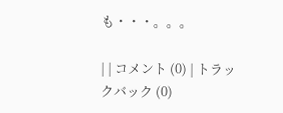も・・・。。。

| | コメント (0) | トラックバック (0)